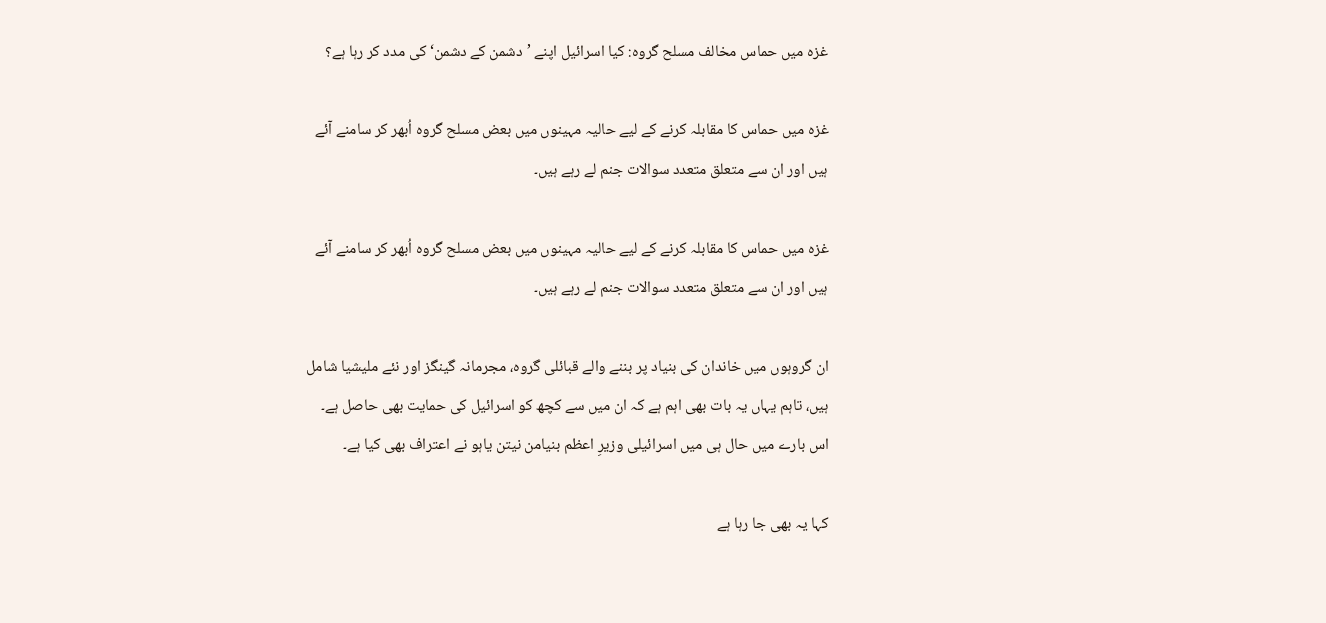غزہ میں حماس مخالف مسلح گروہ: کیا اسرائیل اپنے ’دشمن کے دشمن‘ کی مدد کر رہا ہے؟

غزہ میں حماس کا مقابلہ کرنے کے لیے حالیہ مہینوں میں بعض مسلح گروہ اُبھر کر سامنے آئے ہیں اور ان سے متعلق متعدد سوالات جنم لے رہے ہیں۔

غزہ میں حماس کا مقابلہ کرنے کے لیے حالیہ مہینوں میں بعض مسلح گروہ اُبھر کر سامنے آئے ہیں اور ان سے متعلق متعدد سوالات جنم لے رہے ہیں۔

ان گروہوں میں خاندان کی بنیاد پر بننے والے قبائلی گروہ، مجرمانہ گینگز اور نئے ملیشیا شامل ہیں، تاہم یہاں یہ بات بھی اہم ہے کہ ان میں سے کچھ کو اسرائیل کی حمایت بھی حاصل ہے۔ اس بارے میں حال ہی میں اسرائیلی وزیرِ اعظم بنیامن نیتن یاہو نے اعتراف بھی کیا ہے۔

کہا یہ بھی جا رہا ہے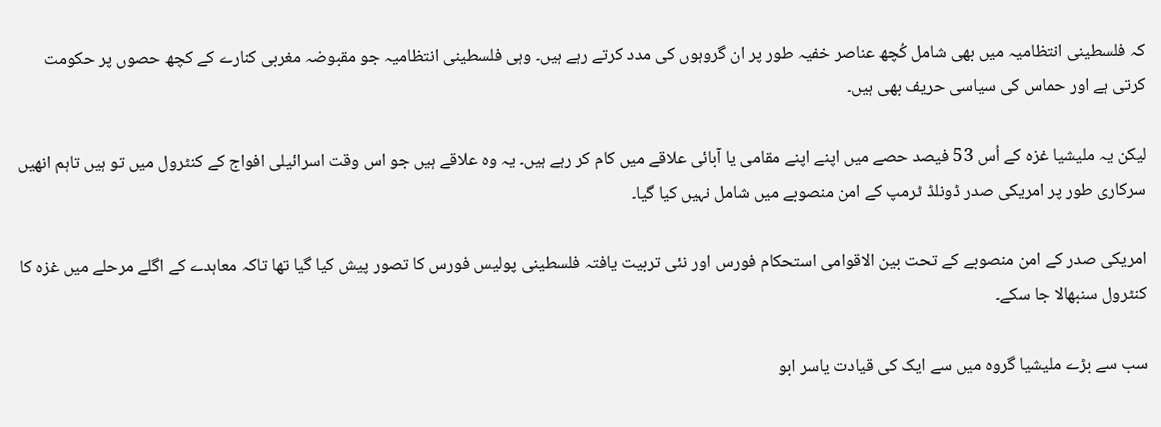کہ فلسطینی انتظامیہ میں بھی شامل کُچھ عناصر خفیہ طور پر ان گروہوں کی مدد کرتے رہے ہیں۔ وہی فلسطینی انتظامیہ جو مقبوضہ مغربی کنارے کے کچھ حصوں پر حکومت کرتی ہے اور حماس کی سیاسی حریف بھی ہیں۔

لیکن یہ ملیشیا غزہ کے اُس 53 فیصد حصے میں اپنے اپنے مقامی یا آبائی علاقے میں کام کر رہے ہیں۔ یہ وہ علاقے ہیں جو اس وقت اسرائیلی افواج کے کنٹرول میں تو ہیں تاہم انھیں سرکاری طور پر امریکی صدر ڈونلڈ ٹرمپ کے امن منصوبے میں شامل نہیں کیا گیا۔

امریکی صدر کے امن منصوبے کے تحت بین الاقوامی استحکام فورس اور نئی تربیت یافتہ فلسطینی پولیس فورس کا تصور پیش کیا گیا تھا تاکہ معاہدے کے اگلے مرحلے میں غزہ کا کنٹرول سنبھالا جا سکے۔

سب سے بڑے ملیشیا گروہ میں سے ایک کی قیادت یاسر ابو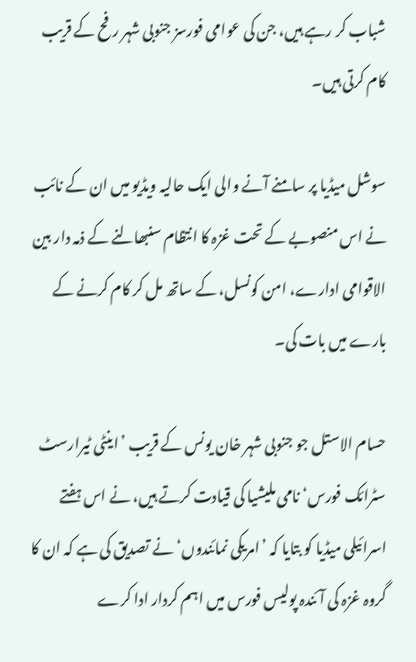شباب کر رہے ہیں، جن کی عوامی فورسز جنوبی شہر رفح کے قریب کام کرتی ہیں۔

سوشل میڈیا پر سامنے آنے والی ایک حالیہ ویڈیو میں ان کے نائب نے اس منصوبے کے تحت غزہ کا انتظام سنبھالنے کے ذمہ دار بین الاقوامی ادارے، امن کونسل، کے ساتھ مل کر کام کرنے کے بارے میں بات کی۔

حسام الاستل جو جنوبی شہر خان یونس کے قریب ’اینٹی ٹیرارسٹ سٹرائک فورس‘ نامی ملیشیا کی قیادت کرتے ہیں، نے اس ہفتے اسرائیلی میڈیا کو بتایا کہ ’امریکی نمائندوں‘ نے تصدیق کی ہے کہ ان کا گروہ غزہ کی آئندہ پولیس فورس میں اہم کردار ادا کرے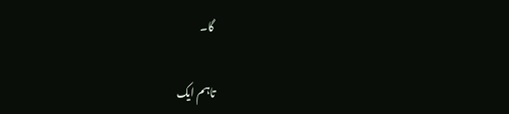گا۔

تاہم ایک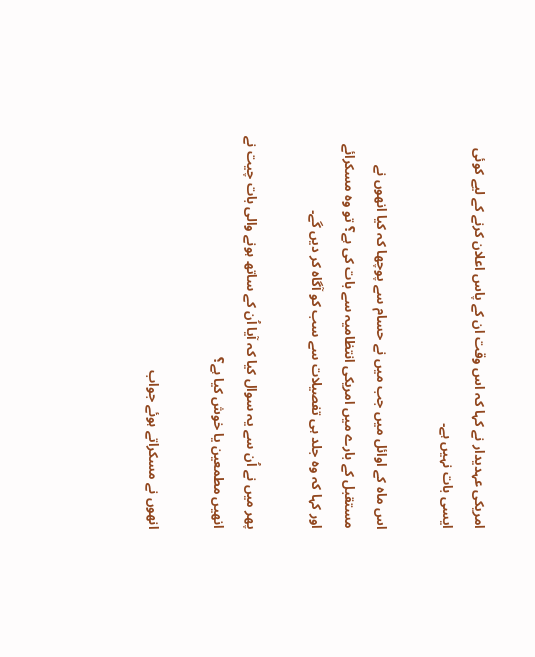امریکی عہدیدار نے کہا کہ اس وقت ان کے پاس اعلان کرنے کے لیے کوئی ایسی بات نہیں ہے۔

اس ماہ کے اوائل میں جب میں نے حسام سے پوچھا کہ کیا انھوں نے مستقبل کے بارے میں امریکی انتظامیہ سے بات کی ہے؟ تو وہ مسکرائے اور کہا کہ وہ جلد ہی تفصیلات سے سب کو آگاہ کر دیں گے۔

پھر میں نے اُن سے یہ سوال کیا کہ آیا اُن کے ساتھ ہونے والی بات چیت نے انھیں مطمعین یا خوش کیا ہے؟

انھوں نے مسکراتے ہوئے جواب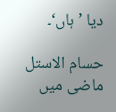دیا ’ہاں‘۔

حسام الاستل ماضی میں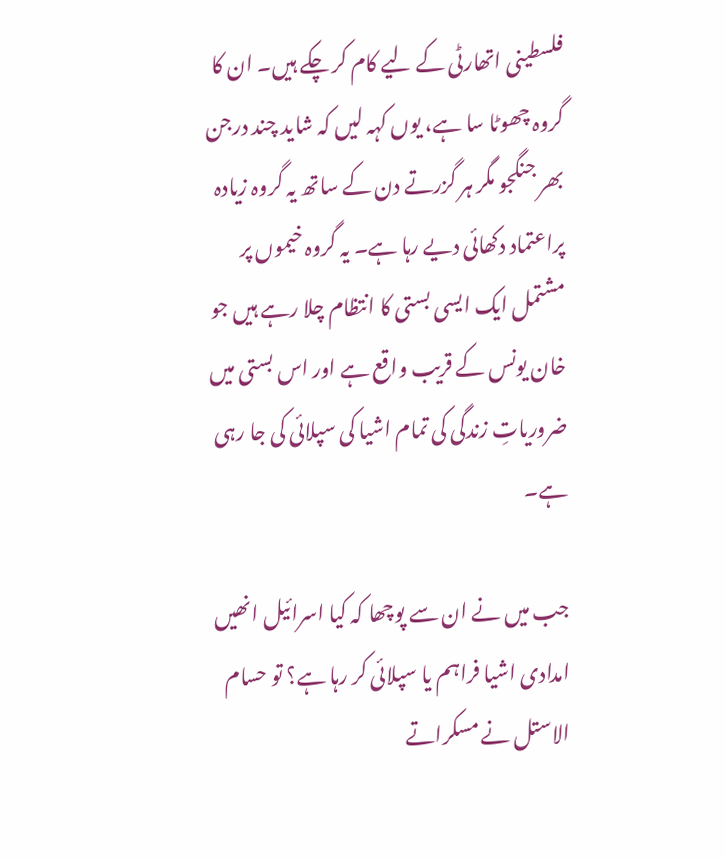فلسطینی اتھارٹی کے لیے کام کر چکے ہیں۔ ان کا گروہ چھوٹا سا ہے، یوں کہہ لیں کہ شاید چند درجن بھر جنگجو مگر ہر گزرتے دن کے ساتھ یہ گروہ زیادہ پراعتماد دکھائی دیے رہا ہے۔ یہ گروہ خیموں پر مشتمل ایک ایسی بستی کا انتظام چلا رہے ہیں جو خان یونس کے قریب واقع ہے اور اس بستی میں ضروریاتِ زندگی کی تمام اشیا کی سپلائی کی جا رہی ہے۔

جب میں نے ان سے پوچھا کہ کیا اسرائیل انھیں امدادی اشیا فراہم یا سپلائی کر رہا ہے؟ تو حسام الاستل نے مسکراتے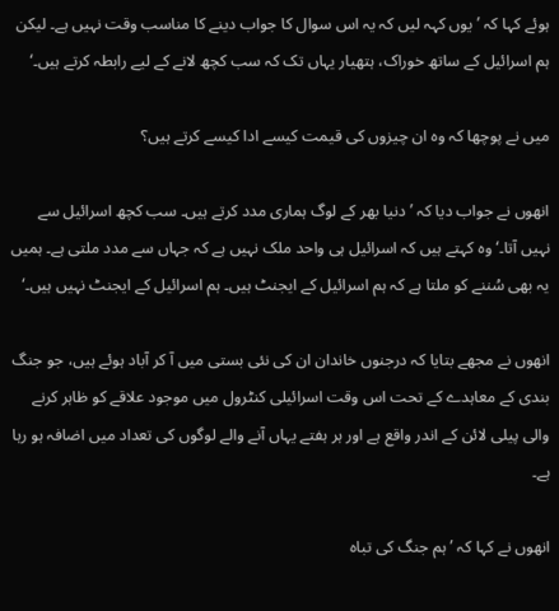ہوئے کہا کہ ’یوں کہہ لیں کہ یہ اس سوال کا جواب دینے کا مناسب وقت نہیں ہے۔ لیکن ہم اسرائیل کے ساتھ خوراک، ہتھیار یہاں تک کہ سب کچھ لانے کے لیے رابطہ کرتے ہیں۔‘

میں نے پوچھا کہ وہ ان چیزوں کی قیمت کیسے ادا کیسے کرتے ہیں؟

انھوں نے جواب دیا کہ ’دنیا بھر کے لوگ ہماری مدد کرتے ہیں۔ سب کچھ اسرائیل سے نہیں آتا۔‘ وہ کہتے ہیں کہ اسرائیل ہی واحد ملک نہیں ہے کہ جہاں سے مدد ملتی ہے۔ ہمیں یہ بھی سُننے کو ملتا ہے کہ ہم اسرائیل کے ایجنٹ ہیں۔ ہم اسرائیل کے ایجنٹ نہیں ہیں۔‘

انھوں نے مجھے بتایا کہ درجنوں خاندان ان کی نئی بستی میں آ کر آباد ہوئے ہیں، جو جنگ بندی کے معاہدے کے تحت اس وقت اسرائیلی کنٹرول میں موجود علاقے کو ظاہر کرنے والی پیلی لائن کے اندر واقع ہے اور ہر ہفتے یہاں آنے والے لوگوں کی تعداد میں اضافہ ہو رہا ہے۔

انھوں نے کہا کہ ’ہم جنگ کی تباہ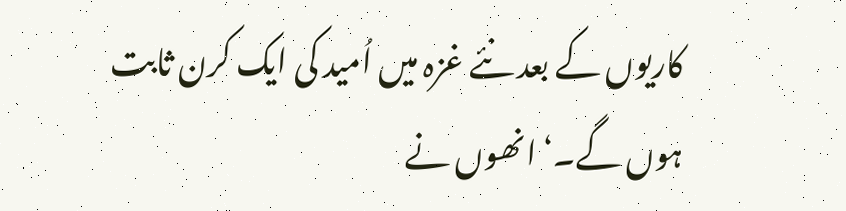کاریوں کے بعد نئے غزہ میں اُمید کی ایک کرن ثابت ہوں گے۔‘ انھوں نے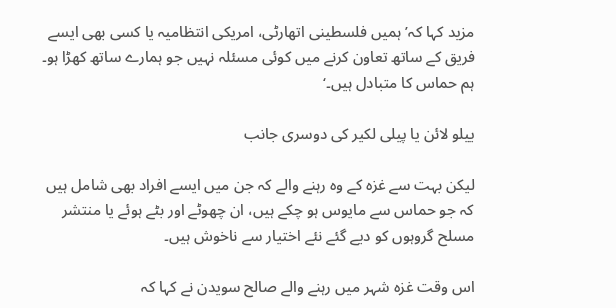مزید کہا کہ’ہمیں فلسطینی اتھارٹی، امریکی انتظامیہ یا کسی بھی ایسے فریق کے ساتھ تعاون کرنے میں کوئی مسئلہ نہیں جو ہمارے ساتھ کھڑا ہو۔ ہم حماس کا متبادل ہیں۔‘

ییلو لائن یا پیلی لکیر کی دوسری جانب

لیکن بہت سے غزہ کے وہ رہنے والے کہ جن میں ایسے افراد بھی شامل ہیں کہ جو حماس سے مایوس ہو چکے ہیں، ان چھوٹے اور بٹے ہوئے یا منتشر مسلح گروہوں کو دیے گئے نئے اختیار سے ناخوش ہیں۔

اس وقت غزہ شہر میں رہنے والے صالح سویدن نے کہا کہ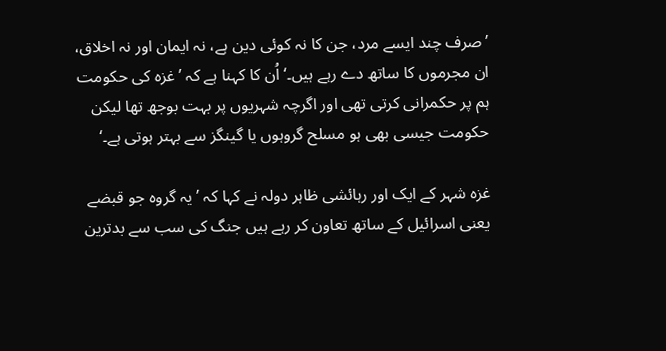’صرف چند ایسے مرد، جن کا نہ کوئی دین ہے، نہ ایمان اور نہ اخلاق، ان مجرموں کا ساتھ دے رہے ہیں۔‘ اُن کا کہنا ہے کہ ’غزہ کی حکومت ہم پر حکمرانی کرتی تھی اور اگرچہ شہریوں پر بہت بوجھ تھا لیکن حکومت جیسی بھی ہو مسلح گروہوں یا گینگز سے بہتر ہوتی ہے۔‘

غزہ شہر کے ایک اور رہائشی ظاہر دولہ نے کہا کہ ’یہ گروہ جو قبضے یعنی اسرائیل کے ساتھ تعاون کر رہے ہیں جنگ کی سب سے بدترین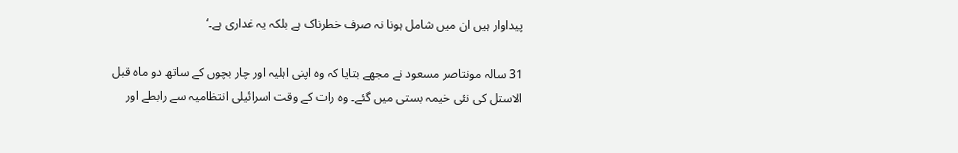پیداوار ہیں ان میں شامل ہونا نہ صرف خطرناک ہے بلکہ یہ غداری ہے۔‘

31 سالہ مونتاصر مسعود نے مجھے بتایا کہ وہ اپنی اہلیہ اور چار بچوں کے ساتھ دو ماہ قبل الاستل کی نئی خیمہ بستی میں گئے۔ وہ رات کے وقت اسرائیلی انتظامیہ سے رابطے اور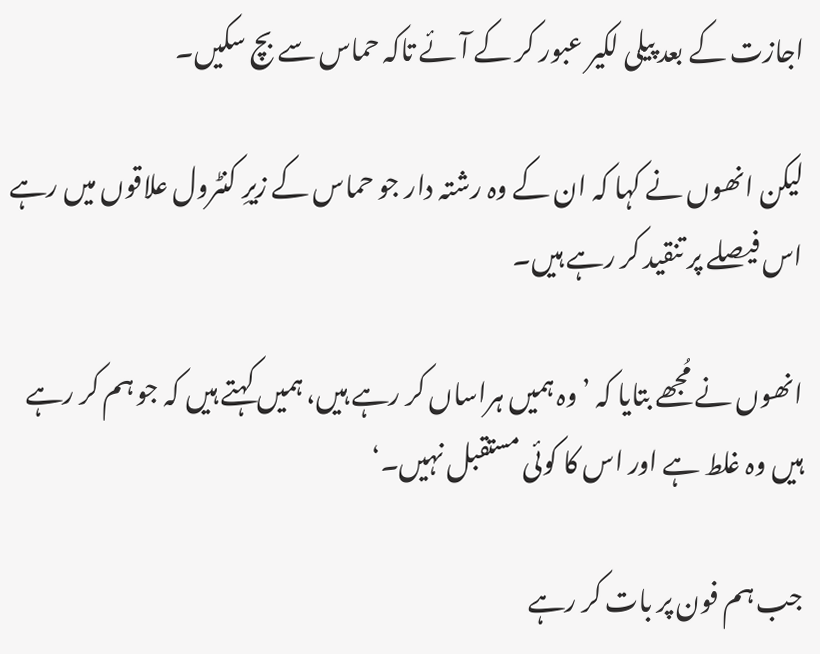اجازت کے بعد پیلی لکیر عبور کر کے آئے تاکہ حماس سے بچ سکیں۔

لیکن انھوں نے کہا کہ ان کے وہ رشتہ دار جو حماس کے زیرِ کنٹرول علاقوں میں رہے اس فیصلے پر تنقید کر رہے ہیں۔

انھوں نے مُجھے بتایا کہ ’وہ ہمیں ہراساں کر رہے ہیں، ہمیں کہتے ہیں کہ جو ہم کر رہے ہیں وہ غلط ہے اور اس کا کوئی مستقبل نہیں۔‘

جب ہم فون پر بات کر رہے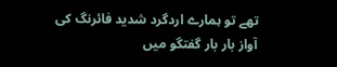تھے تو ہمارے اردگرد شدید فائرنگ کی آواز بار بار گفتگو میں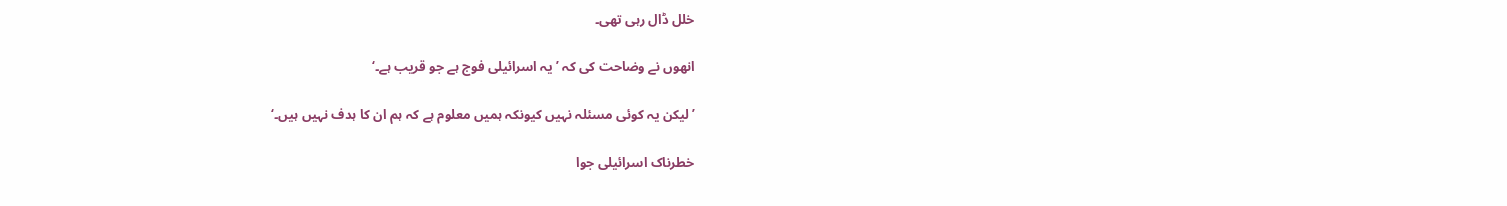خلل ڈال رہی تھی۔

انھوں نے وضاحت کی کہ ’یہ اسرائیلی فوج ہے جو قریب ہے۔‘

’لیکن یہ کوئی مسئلہ نہیں کیونکہ ہمیں معلوم ہے کہ ہم ان کا ہدف نہیں ہیں۔‘

خطرناک اسرائیلی جوا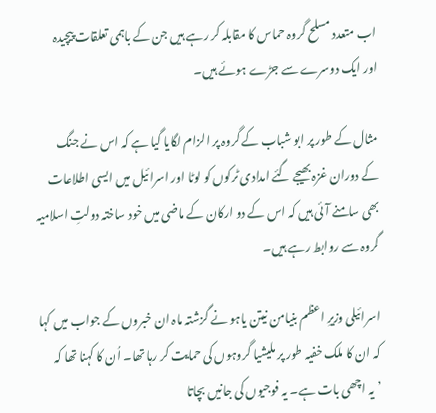اب متعدد مسلح گروہ حماس کا مقابلہ کر رہے ہیں جن کے باہمی تعلقات پیچیدہ اور ایک دوسرے سے جڑے ہوئے ہیں۔

مثال کے طور پر ابو شباب کے گروہ پر الزام لگایا گیا ہے کہ اس نے جنگ کے دوران غزہ بھیجے گئے امدادی ٹرکوں کو لوٹا اور اسرائیل میں ایسی اطلاعات بھی سامنے آئی ہیں کہ اس کے دو ارکان کے ماضی میں خود ساختہ دولتِ اسلامیہ گروہ سے روابط رہے ہیں۔

اسرائیلی وزیرِ اعظم بنیامن نیتن یاہو نے گزشتہ ماہ ان خبروں کے جواب میں کہا کہ ان کا ملک خفیہ طور پر ملیشیا گروہوں کی حمایت کر رہا تھا۔ اُن کا کہنا تھا کہ ’یہ اچھی بات ہے۔ یہ فوجیوں کی جانیں بچاتا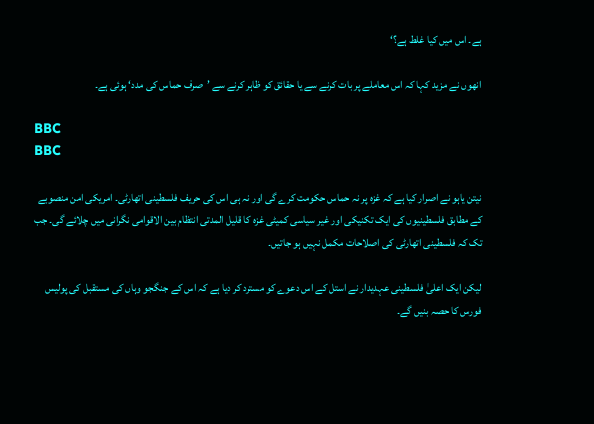ہے۔ اس میں کیا غلط ہے؟‘

انھوں نے مزید کہا کہ اس معاملے پر بات کرنے سے یا حقائق کو ظاہر کرنے سے ’صرف حماس کی مدد‘ ہوئی ہے۔

BBC
BBC

نیتن یاہو نے اصرار کیا ہے کہ غزہ پر نہ حماس حکومت کرے گی اور نہ ہی اس کی حریف فلسطینی اتھارٹی۔ امریکی امن منصوبے کے مطابق فلسطینیوں کی ایک تکنیکی اور غیر سیاسی کمیٹی غزہ کا قلیل المدتی انتظام بین الاقوامی نگرانی میں چلائے گی۔ جب تک کہ فلسطینی اتھارٹی کی اصلاحات مکمل نہیں ہو جاتیں۔

لیکن ایک اعلیٰ فلسطینی عہدیدار نے استل کے اس دعوے کو مسترد کر دیا ہے کہ اس کے جنگجو وہاں کی مستقبل کی پولیس فورس کا حصہ بنیں گے۔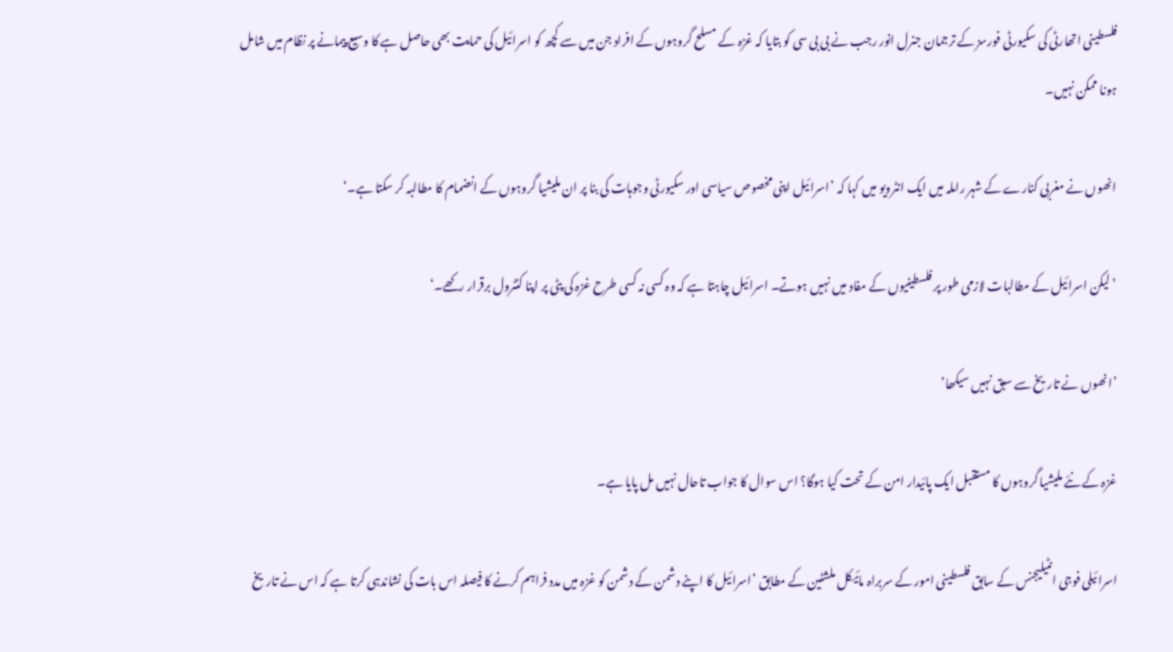فلسطینی اتھارٹی کی سکیورٹی فورسز کے ترجمان جنرل انور رجب نے بی بی سی کو بتایا کہ غزہ کے مسلح گروہوں کے افراد جن میں سے کچھ کو اسرائیل کی حمایت بھی حاصل ہے کا وسیع پیمانے پر نظام میں شامل ہونا ممکن نہیں۔

انھوں نے مغربی کنارے کے شہر راملہ میں ایک انٹرویو میں کہا کہ ’اسرائیل اپنی مخصوص سیاسی اور سکیورٹی وجوہات کی بنا پر ان ملیشیا گروہوں کے انضمام کا مطالبہ کر سکتا ہے۔‘

’لیکن اسرائیل کے مطالبات لازمی طور پر فلسطینیوں کے مفاد میں نہیں ہوتے۔ اسرائیل چاہتا ہے کہ وہ کسی نہ کسی طرح غزہ کی پٹی پر اپنا کنٹرول برقرار رکھے۔‘

’انھوں نے تاریخ سے سبق نہیں سیکھا‘

غزہ کے نئے ملیشیا گروہوں کا مستقبل ایک پائیدار امن کے تحت کیا ہوگا؟ اس سوال کا جواب تاحال نہیں مل پایا ہے۔

اسرائیلی فوجی انٹیلیجنس کے سابق فلسطینی امور کے سربراہ مائیکل ملشٹین کے مطابق ’اسرائیل کا اپنے دشمن کے دشمن کو غزہ میں مدد فراہم کرنے کا فیصلہ اس بات کی نشاندہی کرتا ہے کہ اس نے تاریخ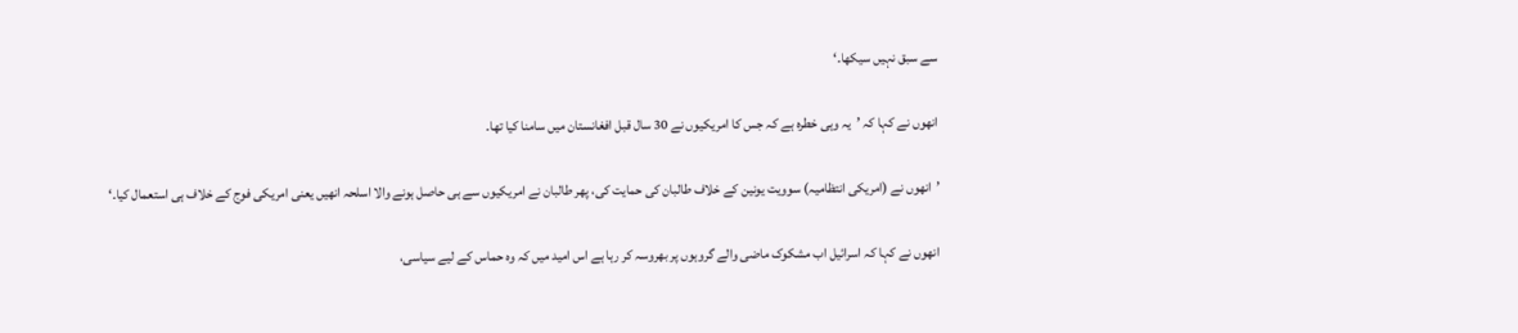سے سبق نہیں سیکھا۔‘

انھوں نے کہا کہ ’یہ وہی خطرہ ہے کہ جس کا امریکیوں نے 30 سال قبل افغانستان میں سامنا کیا تھا۔

’انھوں نے (امریکی انتظامیہ) سوویت یونین کے خلاف طالبان کی حمایت کی، پھر طالبان نے امریکیوں سے ہی حاصل ہونے والا اسلحہ انھیں یعنی امریکی فوج کے خلاف ہی استعمال کیا۔‘

انھوں نے کہا کہ اسرائیل اب مشکوک ماضی والے گروہوں پر بھروسہ کر رہا ہے اس امید میں کہ وہ حماس کے لیے سیاسی،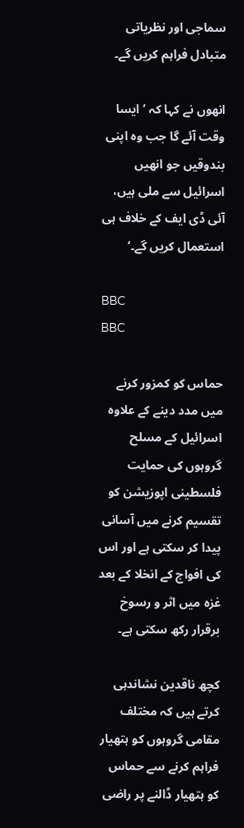سماجی اور نظریاتی متبادل فراہم کریں گے۔

انھوں نے کہا کہ ’ایسا وقت آئے گا جب وہ اپنی بندوقیں جو انھیں اسرائیل سے ملی ہیں، آئی ڈی ایف کے خلاف ہی استعمال کریں گے۔‘

BBC
BBC

حماس کو کمزور کرنے میں مدد دینے کے علاوہ اسرائیل کے مسلح گروہوں کی حمایت فلسطینی اپوزیشن کو تقسیم کرنے میں آسانی پیدا کر سکتی ہے اور اس کی افواج کے انخلا کے بعد غزہ میں اثر و رسوخ برقرار رکھ سکتی ہے۔

کچھ ناقدین نشاندہی کرتے ہیں کہ مختلف مقامی گروہوں کو ہتھیار فراہم کرنے سے حماس کو ہتھیار ڈالنے پر راضی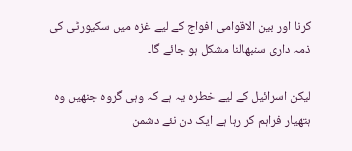کرنا اور بین الاقوامی افواج کے لیے غزہ میں سکیورٹی کی ذمہ داری سنبھالنا مشکل ہو جائے گا۔

لیکن اسرائیل کے لیے خطرہ یہ ہے کہ وہی گروہ جنھیں وہ ہتھیار فراہم کر رہا ہے ایک دن نئے دشمن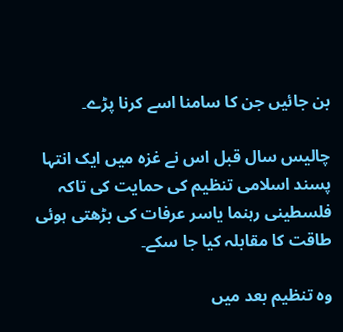بن جائیں جن کا سامنا اسے کرنا پڑے۔

چالیس سال قبل اس نے غزہ میں ایک انتہا پسند اسلامی تنظیم کی حمایت کی تاکہ فلسطینی رہنما یاسر عرفات کی بڑھتی ہوئی طاقت کا مقابلہ کیا جا سکے۔

وہ تنظیم بعد میں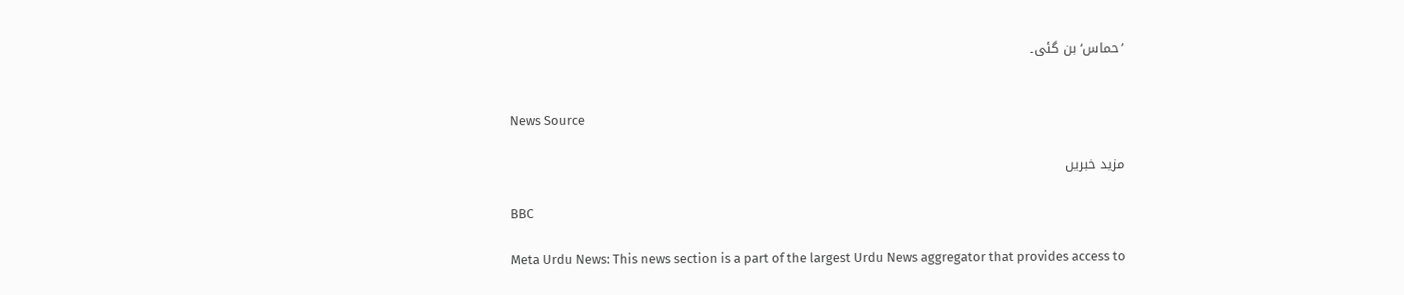’حماس‘ بن گئی۔


News Source

مزید خبریں

BBC

Meta Urdu News: This news section is a part of the largest Urdu News aggregator that provides access to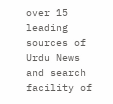over 15 leading sources of Urdu News and search facility of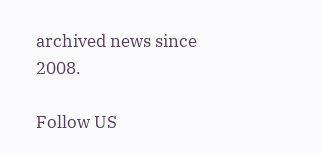archived news since 2008.

Follow US